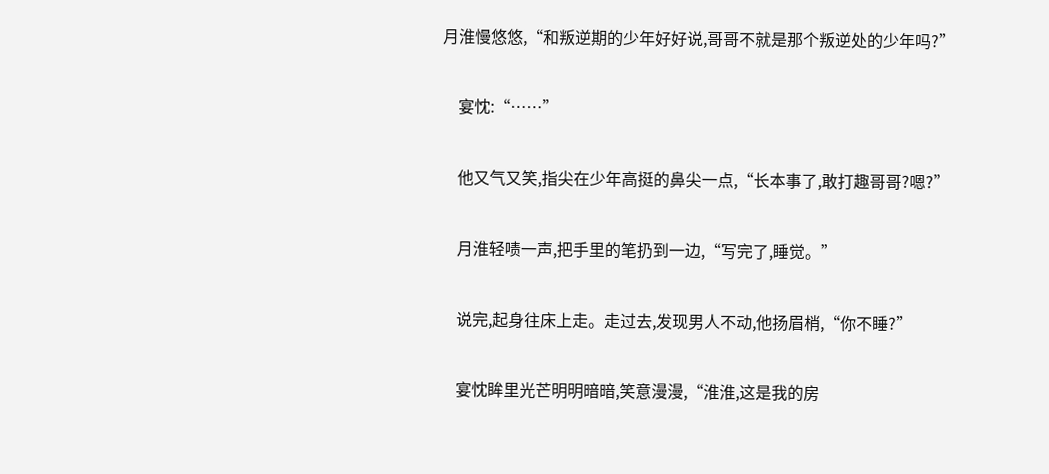月淮慢悠悠,“和叛逆期的少年好好说,哥哥不就是那个叛逆处的少年吗?”

    宴忱:“……”

    他又气又笑,指尖在少年高挺的鼻尖一点,“长本事了,敢打趣哥哥?嗯?”

    月淮轻啧一声,把手里的笔扔到一边,“写完了,睡觉。”

    说完,起身往床上走。走过去,发现男人不动,他扬眉梢,“你不睡?”

    宴忱眸里光芒明明暗暗,笑意漫漫,“淮淮,这是我的房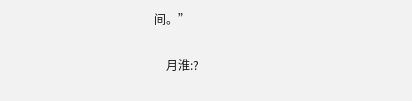间。”

    月淮:?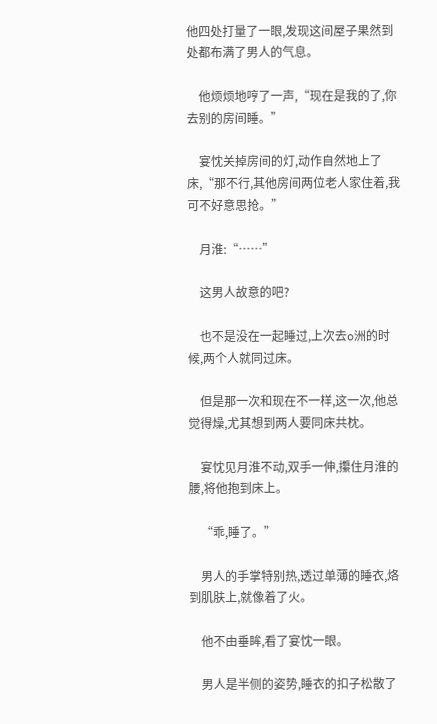他四处打量了一眼,发现这间屋子果然到处都布满了男人的气息。

    他烦烦地哼了一声,“现在是我的了,你去别的房间睡。”

    宴忱关掉房间的灯,动作自然地上了床,“那不行,其他房间两位老人家住着,我可不好意思抢。”

    月淮:“……”

    这男人故意的吧?

    也不是没在一起睡过,上次去o洲的时候,两个人就同过床。

    但是那一次和现在不一样,这一次,他总觉得燥,尤其想到两人要同床共枕。

    宴忱见月淮不动,双手一伸,攥住月淮的腰,将他抱到床上。

    “乖,睡了。”

    男人的手掌特别热,透过单薄的睡衣,烙到肌肤上,就像着了火。

    他不由垂眸,看了宴忱一眼。

    男人是半侧的姿势,睡衣的扣子松散了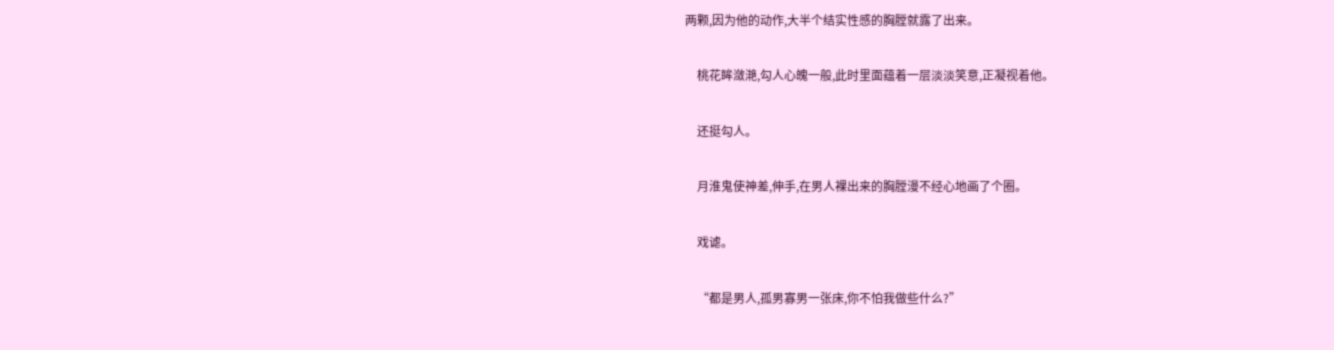两颗,因为他的动作,大半个结实性感的胸膛就露了出来。

    桃花眸潋滟,勾人心魄一般,此时里面蕴着一层淡淡笑意,正凝视着他。

    还挺勾人。

    月淮鬼使神差,伸手,在男人裸出来的胸膛漫不经心地画了个圈。

    戏谑。

    “都是男人,孤男寡男一张床,你不怕我做些什么?”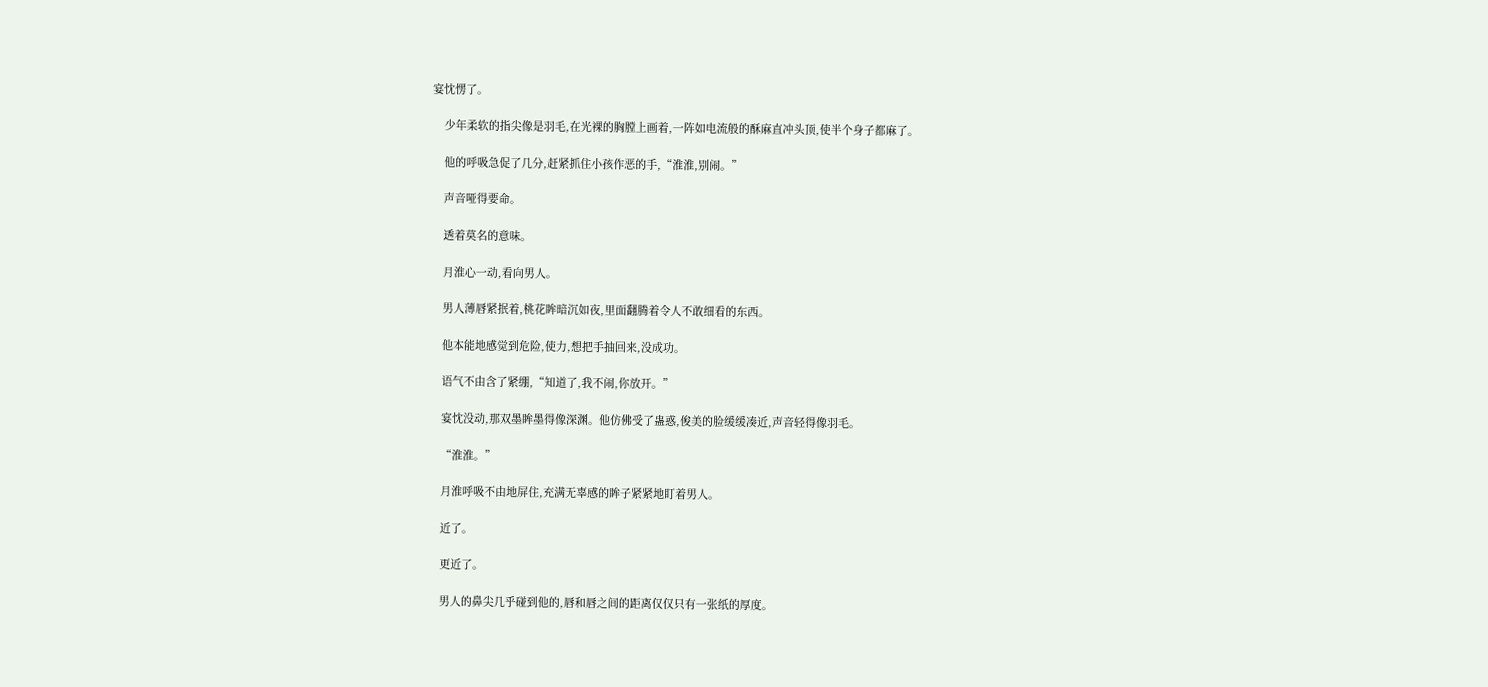宴忱愣了。

    少年柔软的指尖像是羽毛,在光裸的胸膛上画着,一阵如电流般的酥麻直冲头顶,使半个身子都麻了。

    他的呼吸急促了几分,赶紧抓住小孩作恶的手,“淮淮,别闹。”

    声音哑得要命。

    透着莫名的意味。

    月淮心一动,看向男人。

    男人薄唇紧抿着,桃花眸暗沉如夜,里面翻腾着令人不敢细看的东西。

    他本能地感觉到危险,使力,想把手抽回来,没成功。

    语气不由含了紧绷,“知道了,我不闹,你放开。”

    宴忱没动,那双墨眸墨得像深渊。他仿佛受了蛊惑,俊美的脸缓缓凑近,声音轻得像羽毛。

    “淮淮。”

    月淮呼吸不由地屏住,充满无辜感的眸子紧紧地盯着男人。

    近了。

    更近了。

    男人的鼻尖几乎碰到他的,唇和唇之间的距离仅仅只有一张纸的厚度。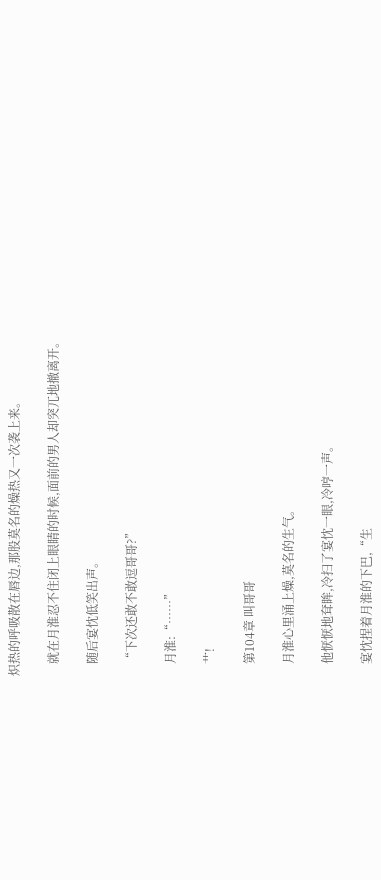炽热的呼吸散在唇边,那股莫名的燥热又一次袭上来。

    就在月淮忍不住闭上眼睛的时候,面前的男人却突兀地撤离开。

    随后宴忱低笑出声。

    “下次还敢不敢逗哥哥?”

    月淮:“……”

    艹!

    第104章 叫哥哥

    月淮心里涌上燥,莫名的生气。

    他恹恹地耷眸,冷扫了宴忱一眼,冷哼一声。

    宴忱捏着月淮的下巴,“生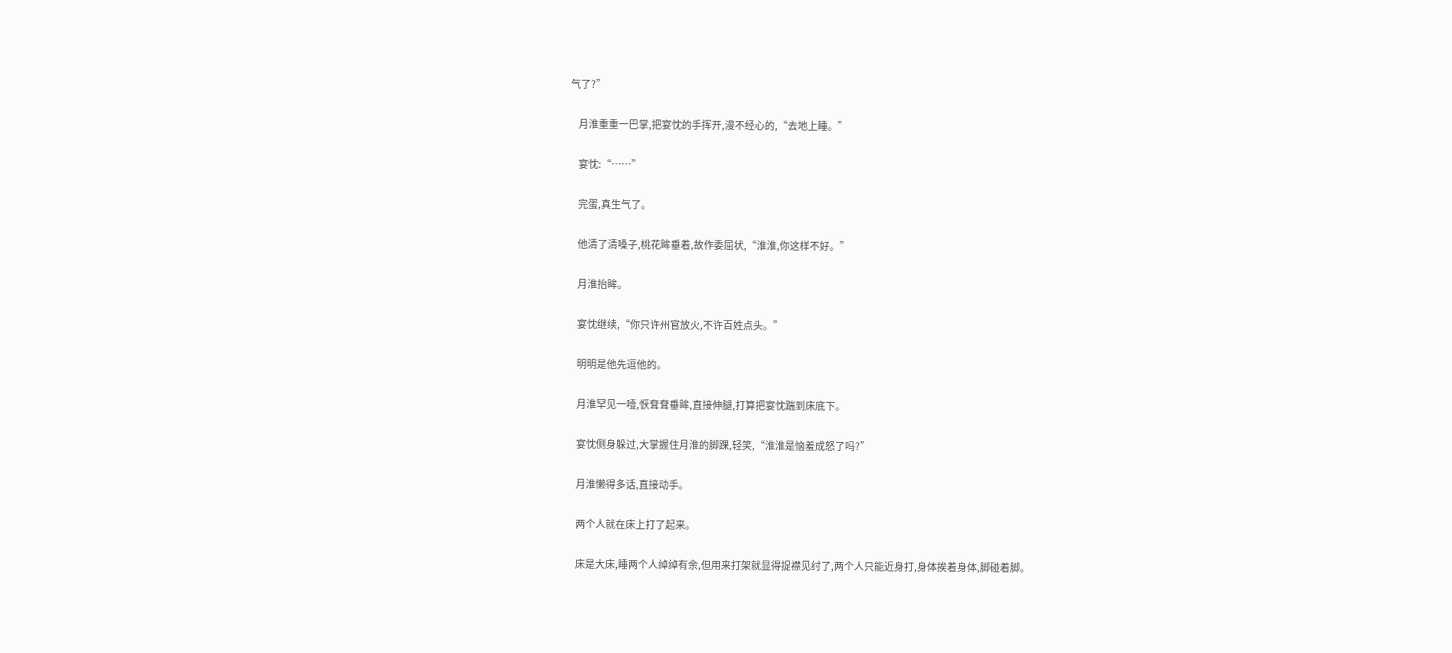气了?”

    月淮重重一巴掌,把宴忱的手挥开,漫不经心的,“去地上睡。”

    宴忱:“……”

    完蛋,真生气了。

    他清了清嗓子,桃花眸垂着,故作委屈状,“淮淮,你这样不好。”

    月淮抬眸。

    宴忱继续,“你只许州官放火,不许百姓点头。”

    明明是他先逗他的。

    月淮罕见一噎,恹耷耷垂眸,直接伸腿,打算把宴忱踹到床底下。

    宴忱侧身躲过,大掌握住月淮的脚踝,轻笑,“淮淮是恼羞成怒了吗?”

    月淮懒得多话,直接动手。

    两个人就在床上打了起来。

    床是大床,睡两个人绰绰有余,但用来打架就显得捉襟见纣了,两个人只能近身打,身体挨着身体,脚碰着脚。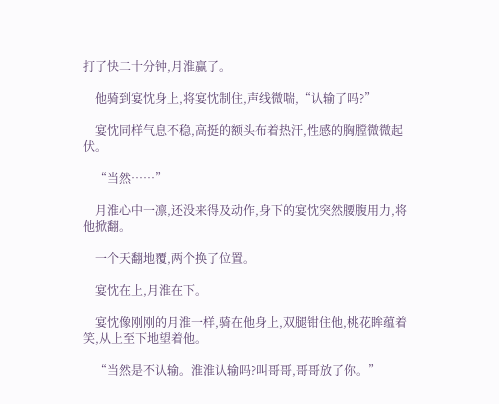打了快二十分钟,月淮赢了。

    他骑到宴忱身上,将宴忱制住,声线微喘,“认输了吗?”

    宴忱同样气息不稳,高挺的额头布着热汗,性感的胸膛微微起伏。

    “当然……”

    月淮心中一凛,还没来得及动作,身下的宴忱突然腰腹用力,将他掀翻。

    一个天翻地覆,两个换了位置。

    宴忱在上,月淮在下。

    宴忱像刚刚的月淮一样,骑在他身上,双腿钳住他,桃花眸蕴着笑,从上至下地望着他。

    “当然是不认输。淮淮认输吗?叫哥哥,哥哥放了你。”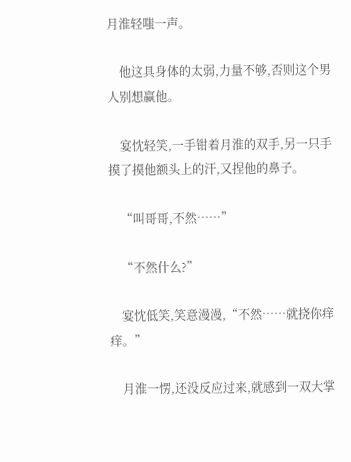月淮轻嗤一声。

    他这具身体的太弱,力量不够,否则这个男人别想赢他。

    宴忱轻笑,一手钳着月淮的双手,另一只手摸了摸他额头上的汗,又捏他的鼻子。

    “叫哥哥,不然……”

    “不然什么?”

    宴忱低笑,笑意漫漫,“不然……就挠你痒痒。”

    月淮一愣,还没反应过来,就感到一双大掌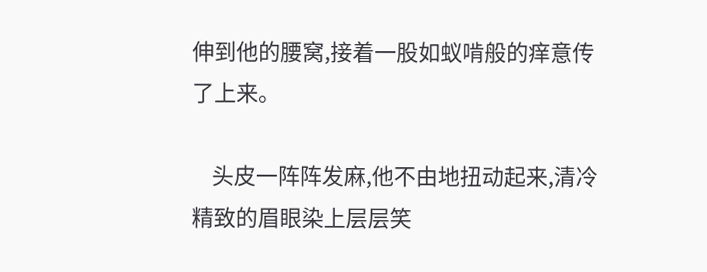伸到他的腰窝,接着一股如蚁啃般的痒意传了上来。

    头皮一阵阵发麻,他不由地扭动起来,清冷精致的眉眼染上层层笑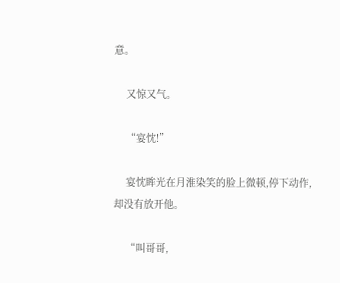意。

    又惊又气。

    “宴忱!”

    宴忱眸光在月淮染笑的脸上微顿,停下动作,却没有放开他。

    “叫哥哥,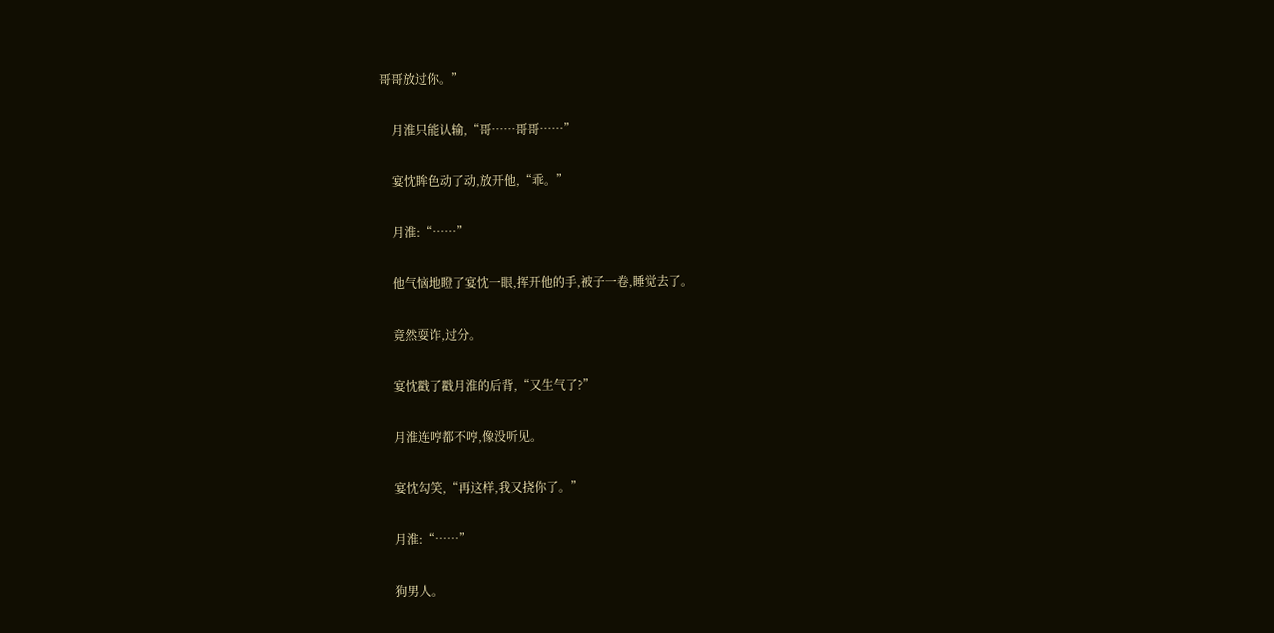哥哥放过你。”

    月淮只能认输,“哥……哥哥……”

    宴忱眸色动了动,放开他,“乖。”

    月淮:“……”

    他气恼地瞪了宴忱一眼,挥开他的手,被子一卷,睡觉去了。

    竟然耍诈,过分。

    宴忱戳了戳月淮的后背,“又生气了?”

    月淮连哼都不哼,像没听见。

    宴忱勾笑,“再这样,我又挠你了。”

    月淮:“……”

    狗男人。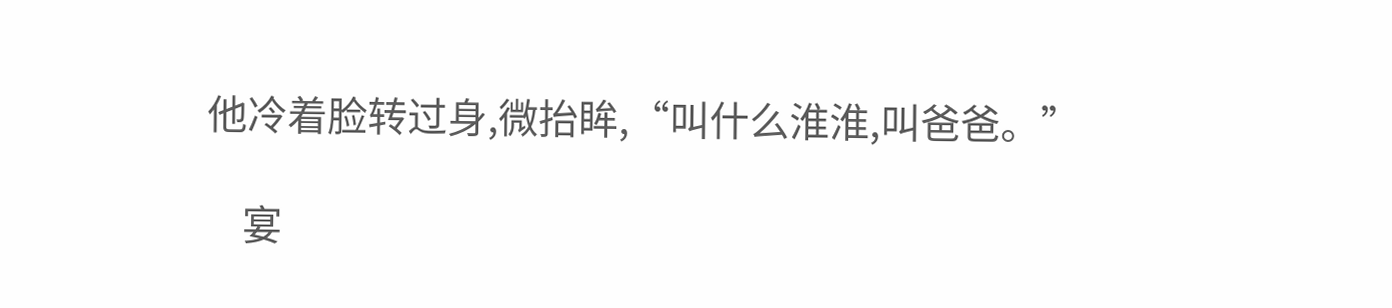他冷着脸转过身,微抬眸,“叫什么淮淮,叫爸爸。”

    宴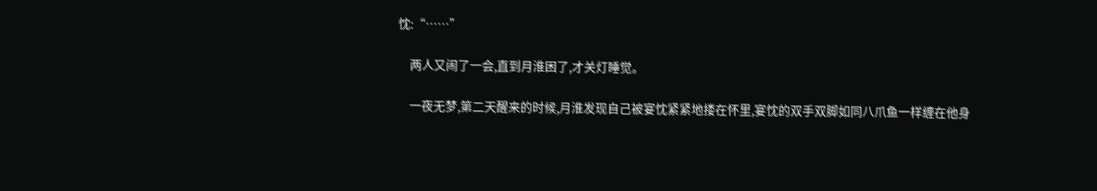忱:“……”

    两人又闹了一会,直到月淮困了,才关灯睡觉。

    一夜无梦,第二天醒来的时候,月淮发现自己被宴忱紧紧地搂在怀里,宴忱的双手双脚如同八爪鱼一样缠在他身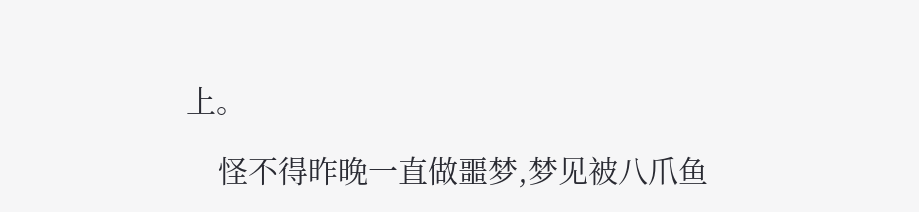上。

    怪不得昨晚一直做噩梦,梦见被八爪鱼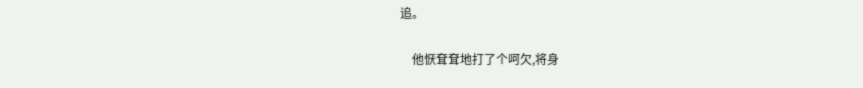追。

    他恹耷耷地打了个呵欠,将身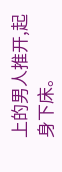上的男人推开,起身下床。